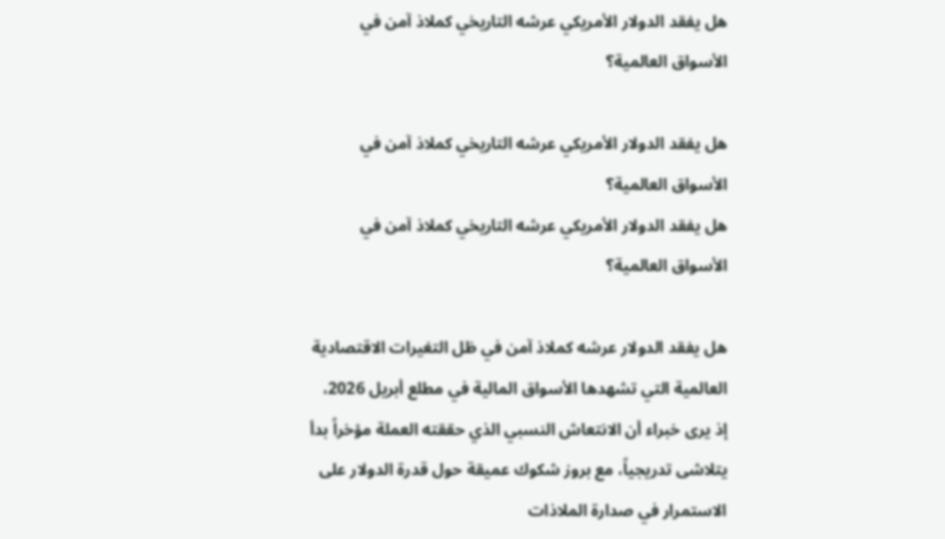هل يفقد الدولار الأمريكي عرشه التاريخي كملاذ آمن في الأسواق العالمية؟

هل يفقد الدولار الأمريكي عرشه التاريخي كملاذ آمن في الأسواق العالمية؟
هل يفقد الدولار الأمريكي عرشه التاريخي كملاذ آمن في الأسواق العالمية؟

هل يفقد الدولار عرشه كملاذ آمن في ظل التغيرات الاقتصادية العالمية التي تشهدها الأسواق المالية في مطلع أبريل 2026، إذ يرى خبراء أن الانتعاش النسبي الذي حققته العملة مؤخراً بدأ يتلاشى تدريجياً، مع بروز شكوك عميقة حول قدرة الدولار على الاستمرار في صدارة الملاذات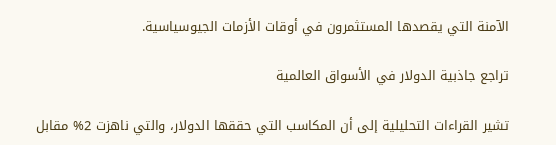الآمنة التي يقصدها المستثمرون في أوقات الأزمات الجيوسياسية.

تراجع جاذبية الدولار في الأسواق العالمية

تشير القراءات التحليلية إلى أن المكاسب التي حققها الدولار، والتي ناهزت 2% مقابل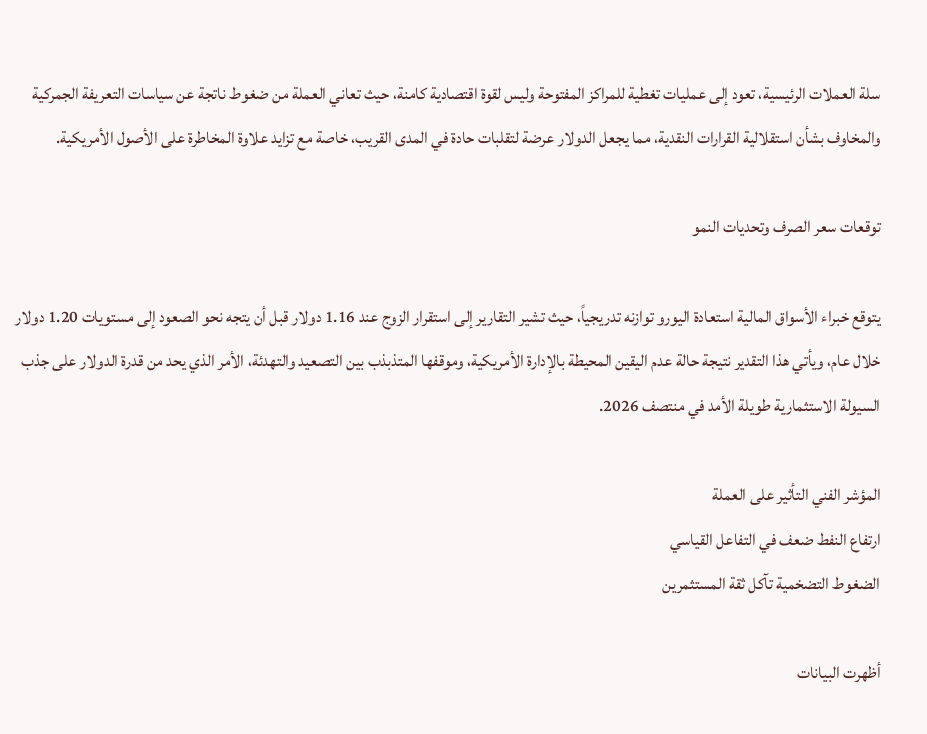سلة العملات الرئيسية، تعود إلى عمليات تغطية للمراكز المفتوحة وليس لقوة اقتصادية كامنة، حيث تعاني العملة من ضغوط ناتجة عن سياسات التعريفة الجمركية والمخاوف بشأن استقلالية القرارات النقدية، مما يجعل الدولار عرضة لتقلبات حادة في المدى القريب، خاصة مع تزايد علاوة المخاطرة على الأصول الأمريكية.

توقعات سعر الصرف وتحديات النمو

يتوقع خبراء الأسواق المالية استعادة اليورو توازنه تدريجياً، حيث تشير التقارير إلى استقرار الزوج عند 1.16 دولار قبل أن يتجه نحو الصعود إلى مستويات 1.20 دولار خلال عام، ويأتي هذا التقدير نتيجة حالة عدم اليقين المحيطة بالإدارة الأمريكية، وموقفها المتذبذب بين التصعيد والتهدئة، الأمر الذي يحد من قدرة الدولار على جذب السيولة الاستثمارية طويلة الأمد في منتصف 2026.

المؤشر الفني التأثير على العملة
ارتفاع النفط ضعف في التفاعل القياسي
الضغوط التضخمية تآكل ثقة المستثمرين

أظهرت البيانات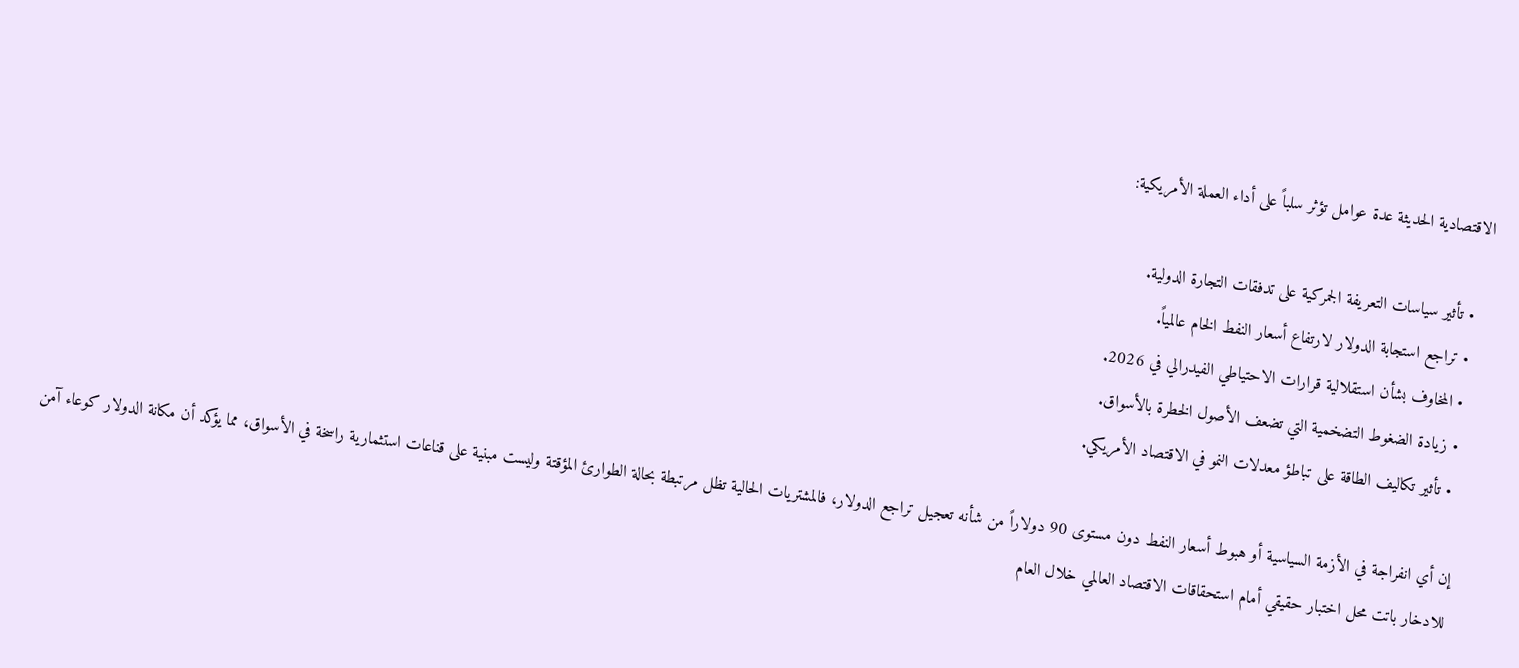الاقتصادية الحديثة عدة عوامل تؤثر سلباً على أداء العملة الأمريكية:

  • تأثير سياسات التعريفة الجمركية على تدفقات التجارة الدولية.
  • تراجع استجابة الدولار لارتفاع أسعار النفط الخام عالمياً.
  • المخاوف بشأن استقلالية قرارات الاحتياطي الفيدرالي في 2026.
  • زيادة الضغوط التضخمية التي تضعف الأصول الخطرة بالأسواق.
  • تأثير تكاليف الطاقة على تباطؤ معدلات النمو في الاقتصاد الأمريكي.

إن أي انفراجة في الأزمة السياسية أو هبوط أسعار النفط دون مستوى 90 دولاراً من شأنه تعجيل تراجع الدولار، فالمشتريات الحالية تظل مرتبطة بحالة الطوارئ المؤقتة وليست مبنية على قناعات استثمارية راسخة في الأسواق، مما يؤكد أن مكانة الدولار كوعاء آمن للادخار باتت محل اختبار حقيقي أمام استحقاقات الاقتصاد العالمي خلال العام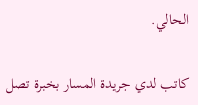الحالي.

كاتب لدي جريدة المسار بخبرة تصل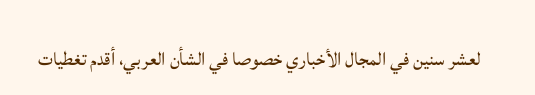لعشر سنين في المجال الأخباري خصوصا في الشأن العربي، أقدم تغطيات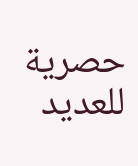حصرية للعديد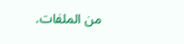من الملفات.